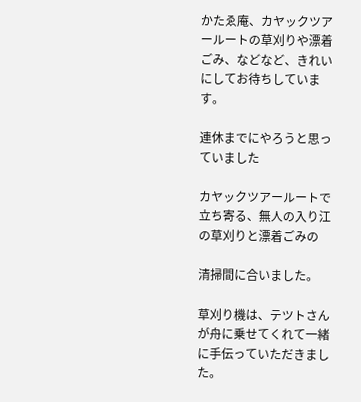かたゑ庵、カヤックツアールートの草刈りや漂着ごみ、などなど、きれいにしてお待ちしています。

連休までにやろうと思っていました

カヤックツアールートで立ち寄る、無人の入り江の草刈りと漂着ごみの

清掃間に合いました。

草刈り機は、テツトさんが舟に乗せてくれて一緒に手伝っていただきました。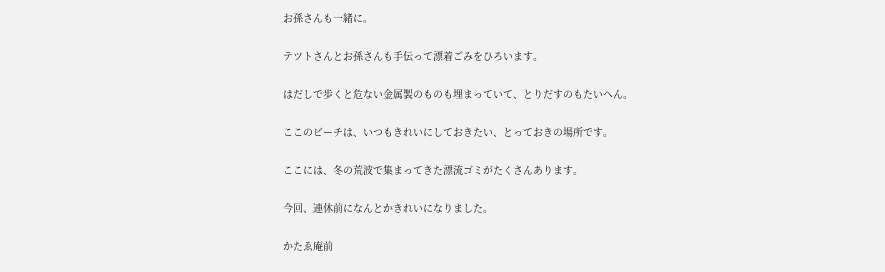お孫さんも一緒に。

テツトさんとお孫さんも手伝って漂着ごみをひろいます。

はだしで歩くと危ない金属製のものも埋まっていて、とりだすのもたいへん。

ここのビーチは、いつもきれいにしておきたい、とっておきの場所です。

ここには、冬の荒波で集まってきた漂流ゴミがたくさんあります。

今回、連休前になんとかきれいになりました。

かたゑ庵前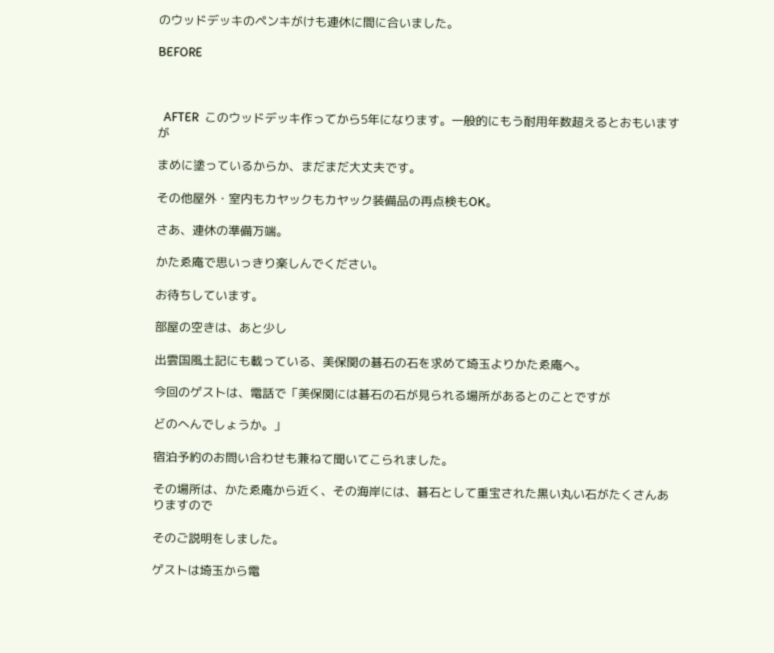のウッドデッキのペンキがけも連休に間に合いました。

BEFORE



  AFTER  このウッドデッキ作ってから5年になります。一般的にもう耐用年数超えるとおもいますが

まめに塗っているからか、まだまだ大丈夫です。

その他屋外・室内もカヤックもカヤック装備品の再点検もOK。

さあ、連休の準備万端。

かたゑ庵で思いっきり楽しんでください。

お待ちしています。

部屋の空きは、あと少し

出雲国風土記にも載っている、美保関の碁石の石を求めて埼玉よりかたゑ庵へ。

今回のゲストは、電話で「美保関には碁石の石が見られる場所があるとのことですが

どのへんでしょうか。」

宿泊予約のお問い合わせも兼ねて聞いてこられました。

その場所は、かたゑ庵から近く、その海岸には、碁石として重宝された黒い丸い石がたくさんありますので

そのご説明をしました。

ゲストは埼玉から電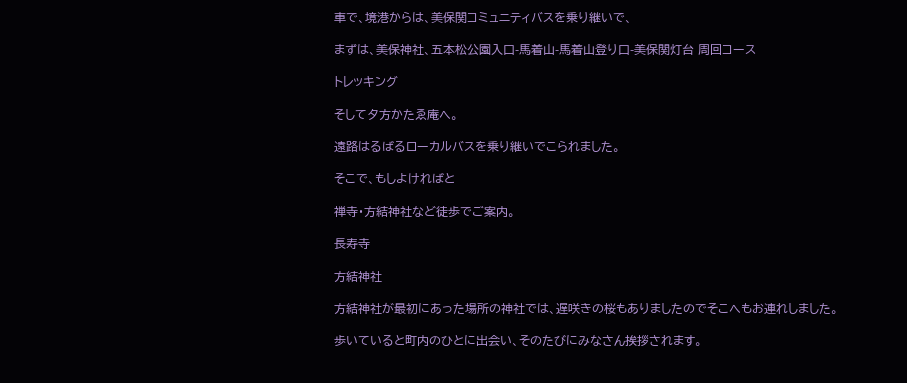車で、境港からは、美保関コミュニティバスを乗り継いで、

まずは、美保神社、五本松公園入口-馬着山-馬着山登り口-美保関灯台 周回コース

トレッキング

そして夕方かたゑ庵へ。

遠路はるばるローカルバスを乗り継いでこられました。

そこで、もしよければと

禅寺・方結神社など徒歩でご案内。

長寿寺

方結神社

方結神社が最初にあった場所の神社では、遅咲きの桜もありましたのでそこへもお連れしました。

歩いていると町内のひとに出会い、そのたびにみなさん挨拶されます。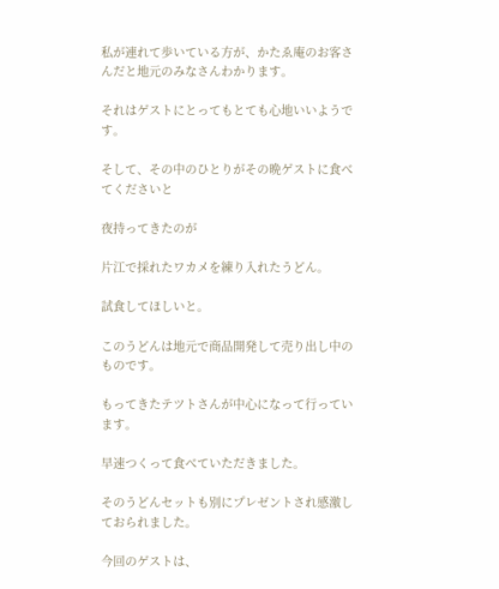私が連れて歩いている方が、かたゑ庵のお客さんだと地元のみなさんわかります。

それはゲストにとってもとても心地いいようです。

そして、その中のひとりがその晩ゲストに食べてくださいと

夜持ってきたのが

片江で採れたワカメを練り入れたうどん。

試食してほしいと。

このうどんは地元で商品開発して売り出し中のものです。

もってきたテツトさんが中心になって行っています。

早速つくって食べていただきました。

そのうどんセットも別にプレゼントされ感激しておられました。

今回のゲストは、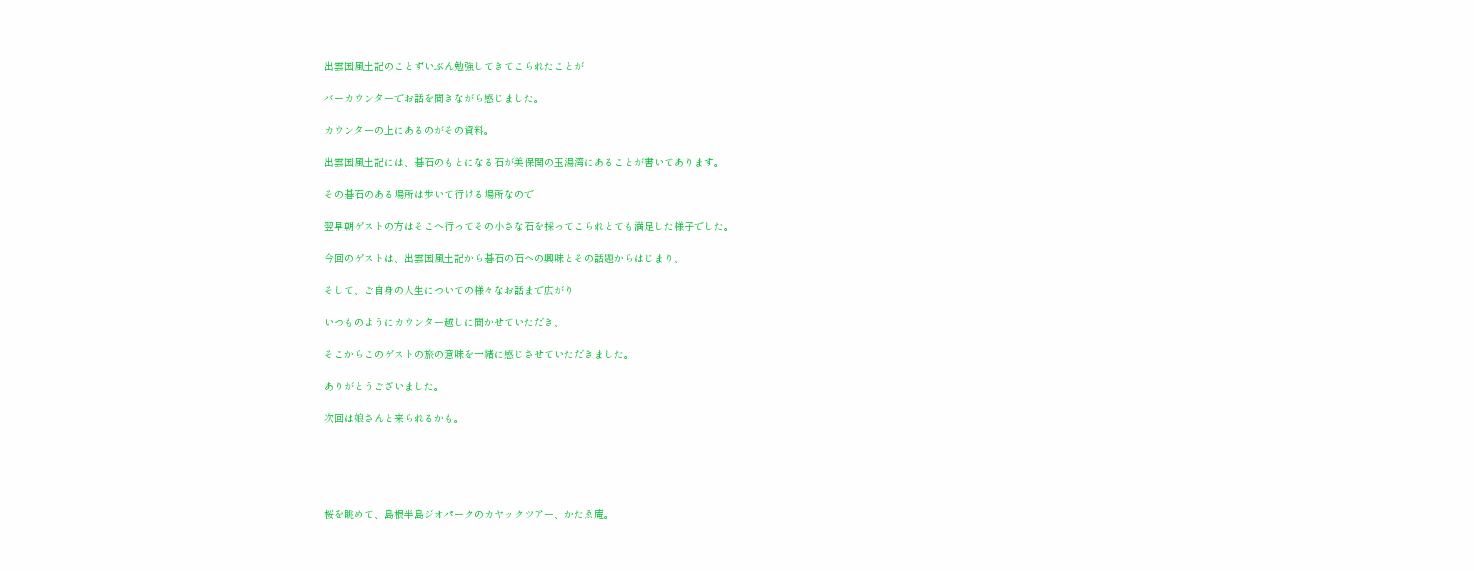出雲国風土記のことずいぶん勉強してきてこられたことが

バーカウンターでお話を聞きながら感じました。

カウンターの上にあるのがその資料。

出雲国風土記には、碁石のもとになる石が美保関の玉湯湾にあることが書いてあります。

その碁石のある場所は歩いて行ける場所なので

翌早朝ゲストの方はそこへ行ってその小さな石を採ってこられとても満足した様子でした。

今回のゲストは、出雲国風土記から碁石の石への興味とその話題からはじまり、

そして、ご自身の人生についての様々なお話まで広がり

いつものようにカウンター越しに聞かせていただき、

そこからこのゲストの旅の意味を一緒に感じさせていただきました。

ありがとうございました。

次回は娘さんと来られるかも。





桜を眺めて、島根半島ジオパークのカヤックツアー、かたゑ庵。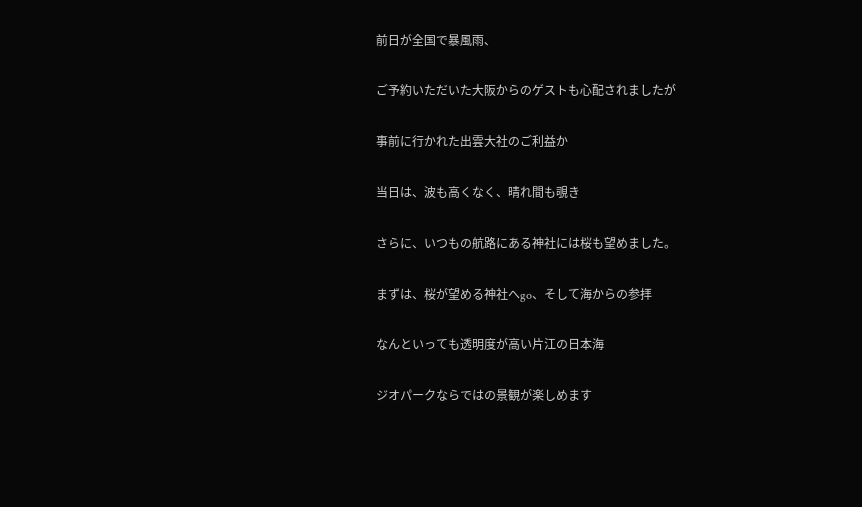前日が全国で暴風雨、

ご予約いただいた大阪からのゲストも心配されましたが

事前に行かれた出雲大社のご利益か

当日は、波も高くなく、晴れ間も覗き

さらに、いつもの航路にある神社には桜も望めました。

まずは、桜が望める神社へgo、そして海からの参拝

なんといっても透明度が高い片江の日本海

ジオパークならではの景観が楽しめます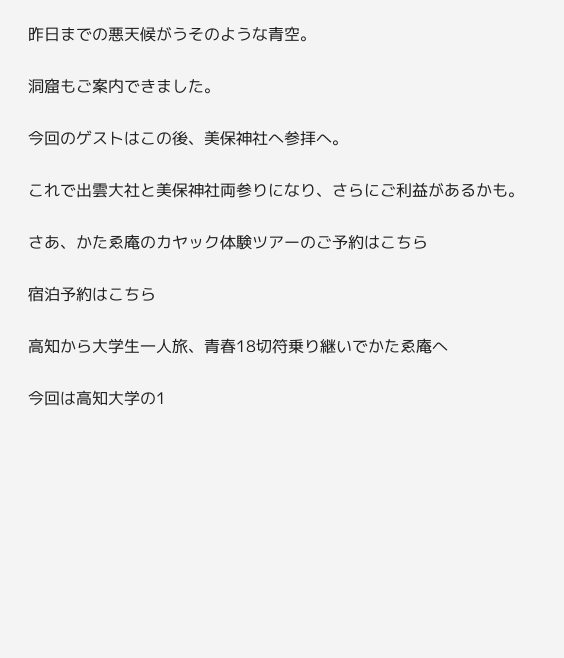昨日までの悪天候がうそのような青空。

洞窟もご案内できました。

今回のゲストはこの後、美保神社へ参拝へ。

これで出雲大社と美保神社両参りになり、さらにご利益があるかも。

さあ、かたゑ庵のカヤック体験ツアーのご予約はこちら

宿泊予約はこちら

高知から大学生一人旅、青春18切符乗り継いでかたゑ庵へ

今回は高知大学の1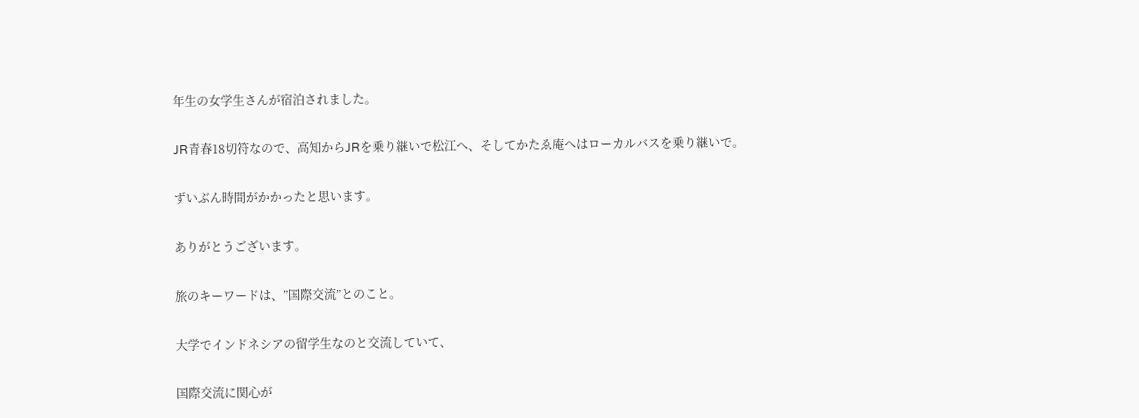年生の女学生さんが宿泊されました。

JR青春18切符なので、高知からJRを乗り継いで松江へ、そしてかたゑ庵へはローカルバスを乗り継いで。

ずいぶん時間がかかったと思います。

ありがとうございます。

旅のキーワードは、”国際交流”とのこと。

大学でインドネシアの留学生なのと交流していて、

国際交流に関心が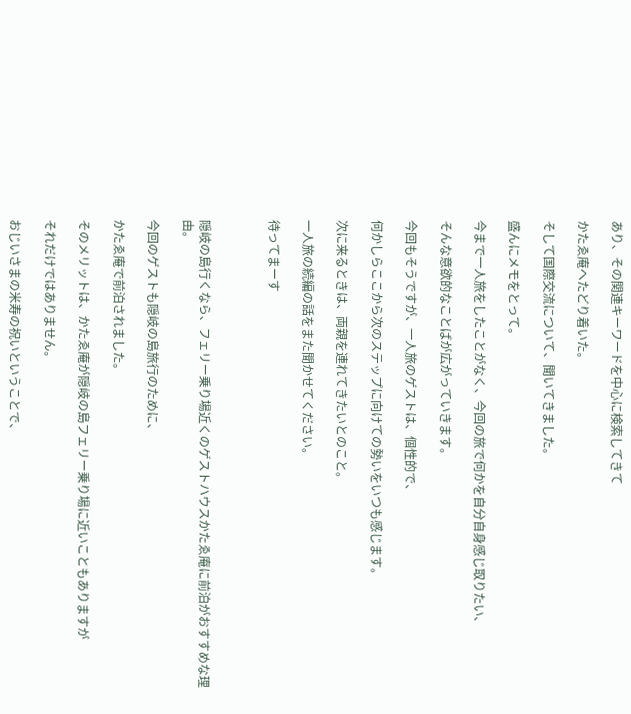あり、その関連キーワードを中心に検索してきて

かたゑ庵へたどり着いた。

そして国際交流について、聞いてきました。

盛んにメモをとって。

今まで一人旅をしたことがなく、今回の旅で何かを自分自身感じ取りたい、

そんな意欲的なことばが広がっていきます。

今回もそうですが、一人旅のゲストは、個性的で、

何かしらここから次のステップに向けての勢いをいつも感じます。

次に来るときは、両親を連れてきたいとのこと。

一人旅の続編の話をまた聞かせてください。

待ってまーす



隠岐の島行くなら、フェリー乗り場近くのゲストハウスかたゑ庵に前泊がおすすめな理由。

今回のゲストも隠岐の島旅行のために、

かたゑ庵で前泊されました。

そのメリットは、かたゑ庵が隠岐の島フェリー乗り場に近いこともありますが

それだけではありません。

おじいさまの米寿の祝いということで、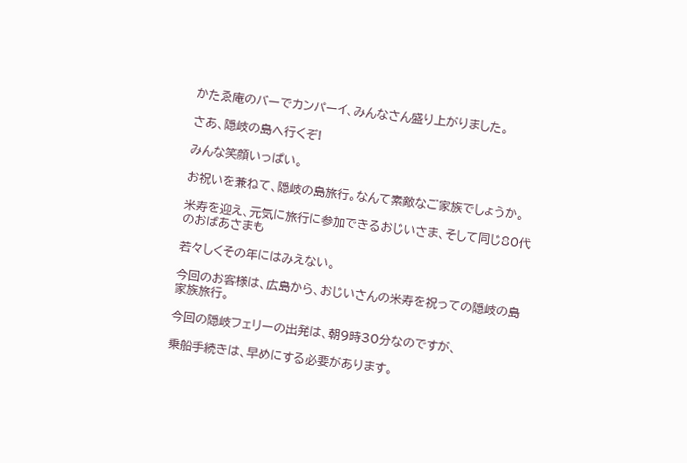かたゑ庵のバーでカンパーイ、みんなさん盛り上がりました。

さあ、隠岐の島へ行くぞ!

みんな笑顔いっぱい。

お祝いを兼ねて、隠岐の島旅行。なんて素敵なご家族でしょうか。

米寿を迎え、元気に旅行に参加できるおじいさま、そして同じ80代のおばあさまも

若々しくその年にはみえない。

今回のお客様は、広島から、おじいさんの米寿を祝っての隠岐の島家族旅行。

今回の隠岐フェリーの出発は、朝9時30分なのですが、

乗船手続きは、早めにする必要があります。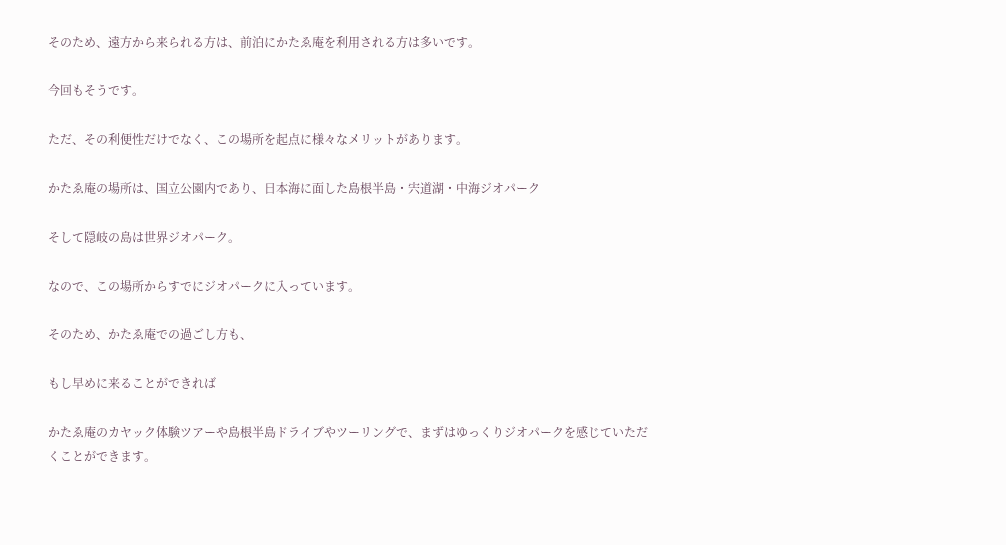そのため、遠方から来られる方は、前泊にかたゑ庵を利用される方は多いです。

今回もそうです。

ただ、その利便性だけでなく、この場所を起点に様々なメリットがあります。

かたゑ庵の場所は、国立公園内であり、日本海に面した島根半島・宍道湖・中海ジオパーク

そして隠岐の島は世界ジオパーク。

なので、この場所からすでにジオパークに入っています。

そのため、かたゑ庵での過ごし方も、

もし早めに来ることができれば

かたゑ庵のカヤック体験ツアーや島根半島ドライブやツーリングで、まずはゆっくりジオパークを感じていただくことができます。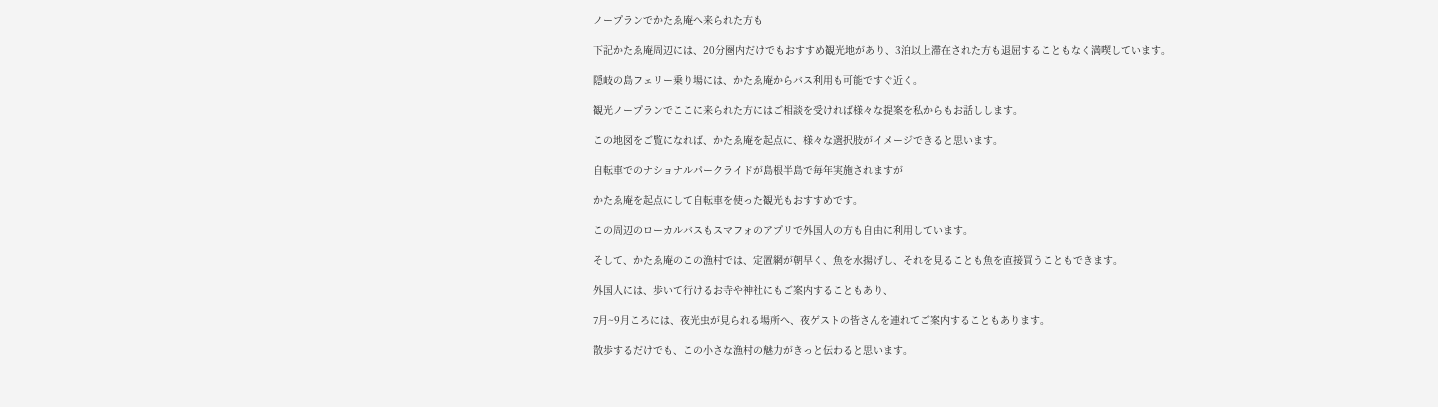ノープランでかたゑ庵へ来られた方も

下記かたゑ庵周辺には、20分圏内だけでもおすすめ観光地があり、3泊以上滞在された方も退屈することもなく満喫しています。

隠岐の島フェリー乗り場には、かたゑ庵からバス利用も可能ですぐ近く。

観光ノープランでここに来られた方にはご相談を受ければ様々な提案を私からもお話しします。

この地図をご覧になれば、かたゑ庵を起点に、様々な選択肢がイメージできると思います。

自転車でのナショナルパークライドが島根半島で毎年実施されますが

かたゑ庵を起点にして自転車を使った観光もおすすめです。

この周辺のローカルバスもスマフォのアプリで外国人の方も自由に利用しています。

そして、かたゑ庵のこの漁村では、定置網が朝早く、魚を水揚げし、それを見ることも魚を直接買うこともできます。

外国人には、歩いて行けるお寺や神社にもご案内することもあり、

7月~9月ころには、夜光虫が見られる場所へ、夜ゲストの皆さんを連れてご案内することもあります。

散歩するだけでも、この小さな漁村の魅力がきっと伝わると思います。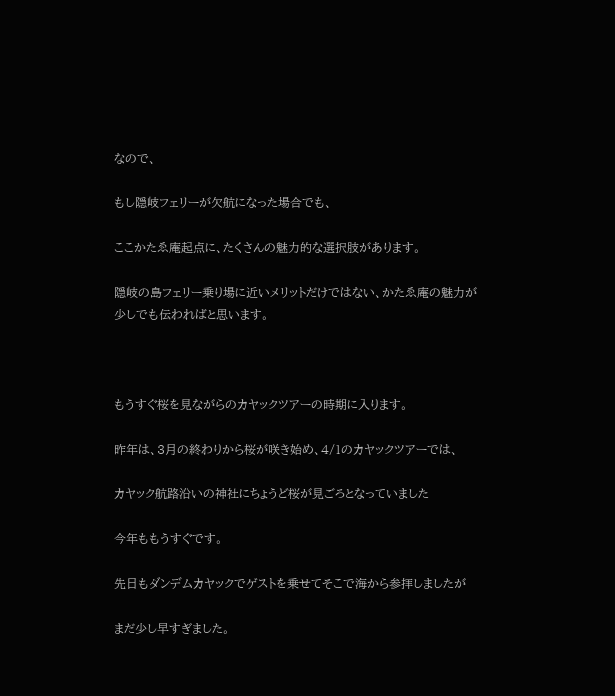なので、

もし隠岐フェリーが欠航になった場合でも、

ここかたゑ庵起点に、たくさんの魅力的な選択肢があります。

隠岐の島フェリー乗り場に近いメリットだけではない、かたゑ庵の魅力が少しでも伝わればと思います。



もうすぐ桜を見ながらのカヤックツアーの時期に入ります。

昨年は、3月の終わりから桜が咲き始め、4/1のカヤックツアーでは、

カヤック航路沿いの神社にちょうど桜が見ごろとなっていました

今年ももうすぐです。

先日もダンデムカヤックでゲストを乗せてそこで海から参拝しましたが

まだ少し早すぎました。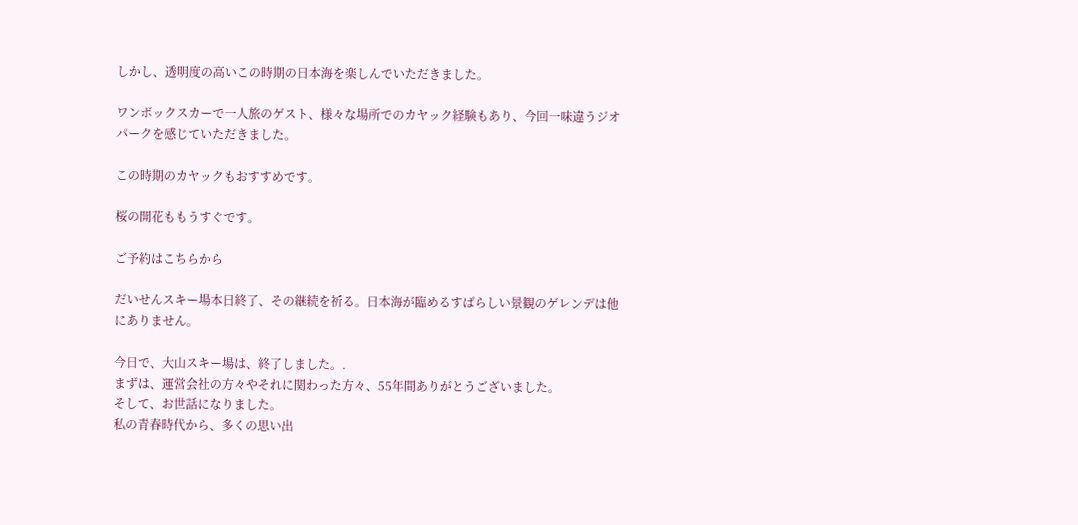しかし、透明度の高いこの時期の日本海を楽しんでいただきました。

ワンボックスカーで一人旅のゲスト、様々な場所でのカヤック経験もあり、今回一味違うジオパークを感じていただきました。

この時期のカヤックもおすすめです。

桜の開花ももうすぐです。

ご予約はこちらから

だいせんスキー場本日終了、その継続を祈る。日本海が臨めるすばらしい景観のゲレンデは他にありません。

今日で、大山スキー場は、終了しました。.
まずは、運営会社の方々やそれに関わった方々、55年間ありがとうございました。
そして、お世話になりました。
私の青春時代から、多くの思い出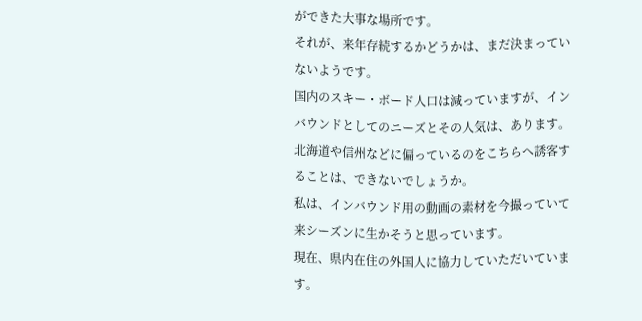ができた大事な場所です。
それが、来年存続するかどうかは、まだ決まっていないようです。
国内のスキー・ボード人口は減っていますが、インバウンドとしてのニーズとその人気は、あります。
北海道や信州などに偏っているのをこちらへ誘客することは、できないでしょうか。
私は、インバウンド用の動画の素材を今撮っていて来シーズンに生かそうと思っています。
現在、県内在住の外国人に協力していただいています。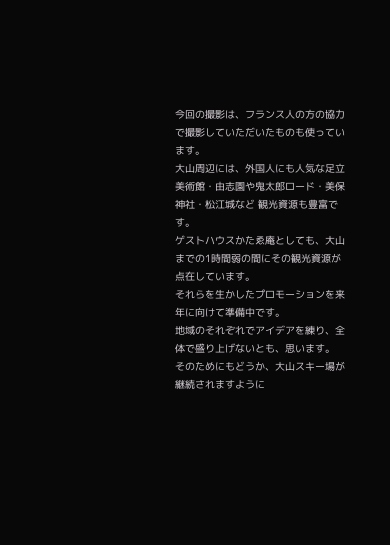今回の撮影は、フランス人の方の協力で撮影していただいたものも使っています。
大山周辺には、外国人にも人気な足立美術館・由志園や鬼太郎ロード・美保神社・松江城など 観光資源も豊富です。
ゲストハウスかたゑ庵としても、大山までの1時間弱の間にその観光資源が点在しています。
それらを生かしたプロモーションを来年に向けて準備中です。
地域のそれぞれでアイデアを練り、全体で盛り上げないとも、思います。
そのためにもどうか、大山スキー場が継続されますように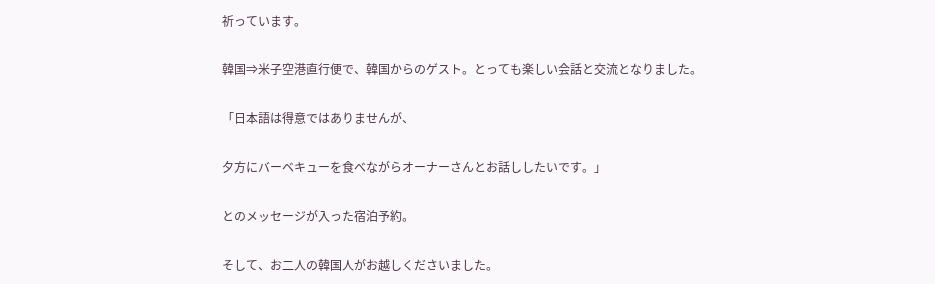祈っています。

韓国⇒米子空港直行便で、韓国からのゲスト。とっても楽しい会話と交流となりました。

「日本語は得意ではありませんが、

夕方にバーベキューを食べながらオーナーさんとお話ししたいです。」

とのメッセージが入った宿泊予約。

そして、お二人の韓国人がお越しくださいました。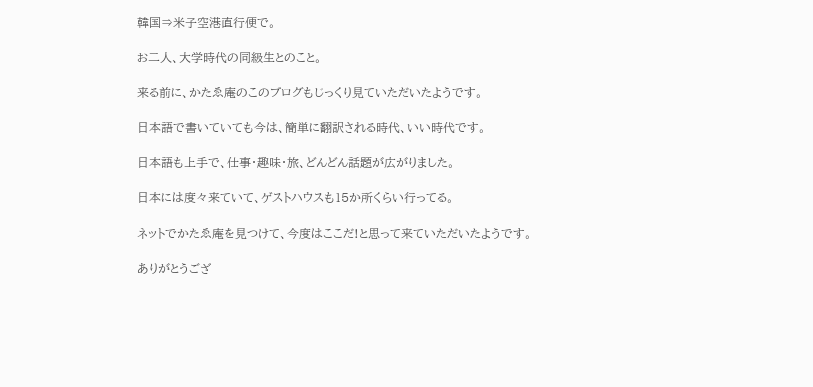韓国⇒米子空港直行便で。

お二人、大学時代の同級生とのこと。

来る前に、かたゑ庵のこのブログもじっくり見ていただいたようです。

日本語で書いていても今は、簡単に翻訳される時代、いい時代です。

日本語も上手で、仕事・趣味・旅、どんどん話題が広がりました。

日本には度々来ていて、ゲストハウスも15か所くらい行ってる。

ネットでかたゑ庵を見つけて、今度はここだ!と思って来ていただいたようです。

ありがとうござ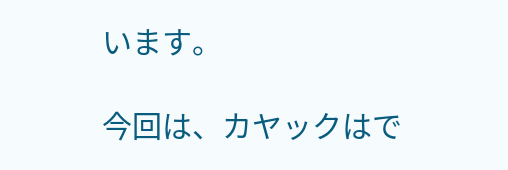います。

今回は、カヤックはで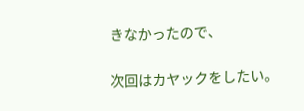きなかったので、

次回はカヤックをしたい。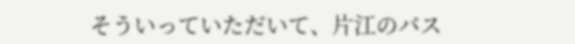そういっていただいて、片江のバス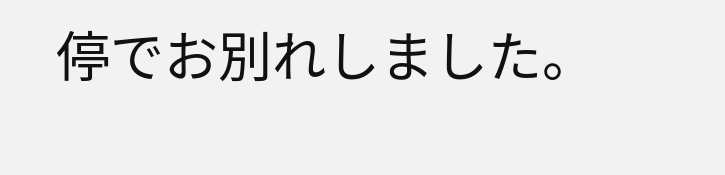停でお別れしました。